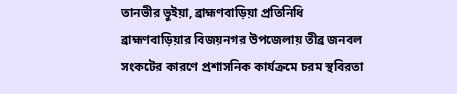তানভীর ভুইয়া, ব্রাহ্মণবাড়িয়া প্রতিনিধি
ব্রাহ্মণবাড়িয়ার বিজয়নগর উপজেলায় তীব্র জনবল সংকটের কারণে প্রশাসনিক কার্যক্রমে চরম স্থবিরতা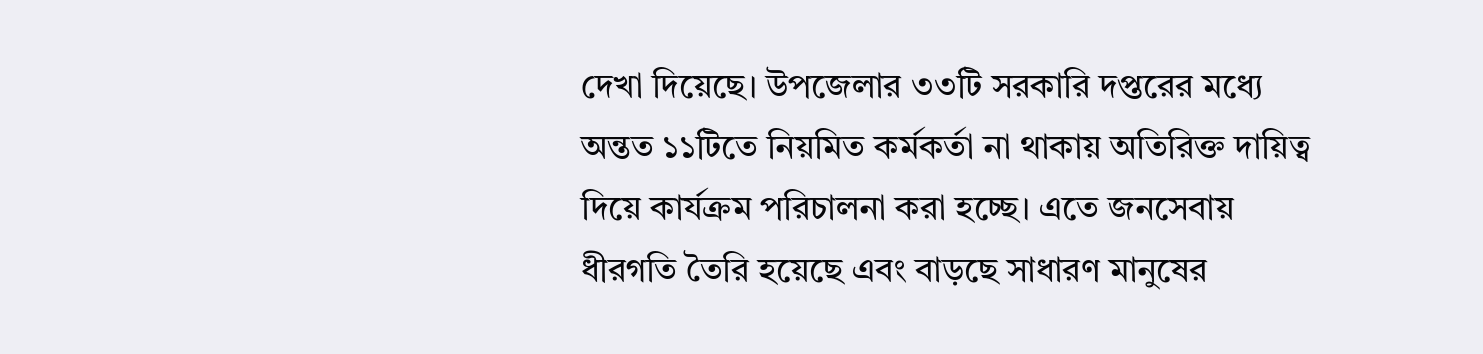দেখা দিয়েছে। উপজেলার ৩৩টি সরকারি দপ্তরের মধ্যে অন্তত ১১টিতে নিয়মিত কর্মকর্তা না থাকায় অতিরিক্ত দায়িত্ব দিয়ে কার্যক্রম পরিচালনা করা হচ্ছে। এতে জনসেবায় ধীরগতি তৈরি হয়েছে এবং বাড়ছে সাধারণ মানুষের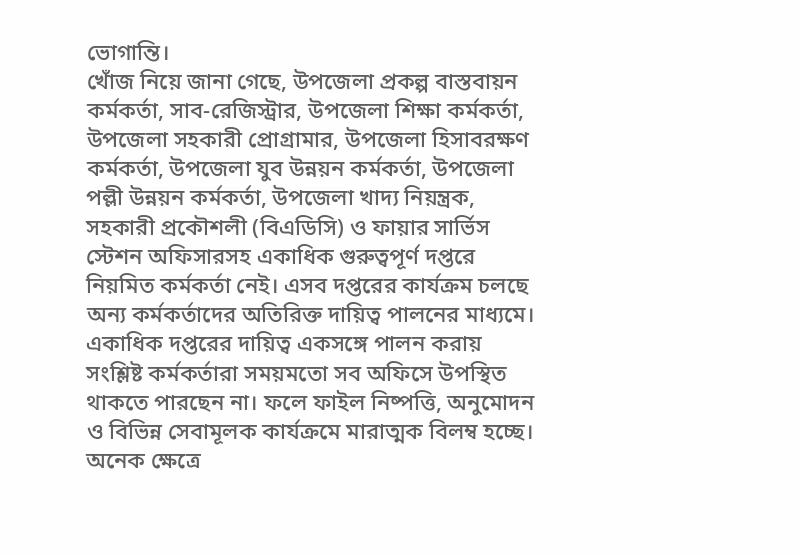ভোগান্তি।
খোঁজ নিয়ে জানা গেছে, উপজেলা প্রকল্প বাস্তবায়ন কর্মকর্তা, সাব-রেজিস্ট্রার, উপজেলা শিক্ষা কর্মকর্তা, উপজেলা সহকারী প্রোগ্রামার, উপজেলা হিসাবরক্ষণ কর্মকর্তা, উপজেলা যুব উন্নয়ন কর্মকর্তা, উপজেলা পল্লী উন্নয়ন কর্মকর্তা, উপজেলা খাদ্য নিয়ন্ত্রক, সহকারী প্রকৌশলী (বিএডিসি) ও ফায়ার সার্ভিস স্টেশন অফিসারসহ একাধিক গুরুত্বপূর্ণ দপ্তরে নিয়মিত কর্মকর্তা নেই। এসব দপ্তরের কার্যক্রম চলছে অন্য কর্মকর্তাদের অতিরিক্ত দায়িত্ব পালনের মাধ্যমে।
একাধিক দপ্তরের দায়িত্ব একসঙ্গে পালন করায় সংশ্লিষ্ট কর্মকর্তারা সময়মতো সব অফিসে উপস্থিত থাকতে পারছেন না। ফলে ফাইল নিষ্পত্তি, অনুমোদন ও বিভিন্ন সেবামূলক কার্যক্রমে মারাত্মক বিলম্ব হচ্ছে। অনেক ক্ষেত্রে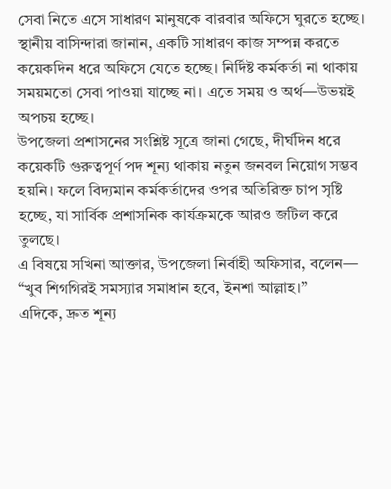সেবা নিতে এসে সাধারণ মানুষকে বারবার অফিসে ঘুরতে হচ্ছে।
স্থানীয় বাসিন্দারা জানান, একটি সাধারণ কাজ সম্পন্ন করতে কয়েকদিন ধরে অফিসে যেতে হচ্ছে। নির্দিষ্ট কর্মকর্তা না থাকায় সময়মতো সেবা পাওয়া যাচ্ছে না। এতে সময় ও অর্থ—উভয়ই অপচয় হচ্ছে।
উপজেলা প্রশাসনের সংশ্লিষ্ট সূত্রে জানা গেছে, দীর্ঘদিন ধরে কয়েকটি গুরুত্বপূর্ণ পদ শূন্য থাকায় নতুন জনবল নিয়োগ সম্ভব হয়নি। ফলে বিদ্যমান কর্মকর্তাদের ওপর অতিরিক্ত চাপ সৃষ্টি হচ্ছে, যা সার্বিক প্রশাসনিক কার্যক্রমকে আরও জটিল করে তুলছে।
এ বিষয়ে সখিনা আক্তার, উপজেলা নির্বাহী অফিসার, বলেন—
“খুব শিগগিরই সমস্যার সমাধান হবে, ইনশা আল্লাহ।”
এদিকে, দ্রুত শূন্য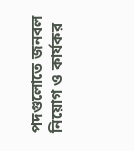পদগুলোতে জনবল নিয়োগ ও কার্যকর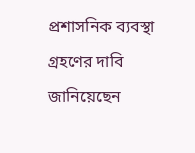প্রশাসনিক ব্যবস্থা গ্রহণের দাবি জানিয়েছেন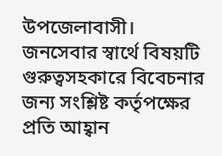উপজেলাবাসী। জনসেবার স্বার্থে বিষয়টি গুরুত্বসহকারে বিবেচনার জন্য সংশ্লিষ্ট কর্তৃপক্ষের প্রতি আহ্বান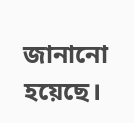জানানো হয়েছে।